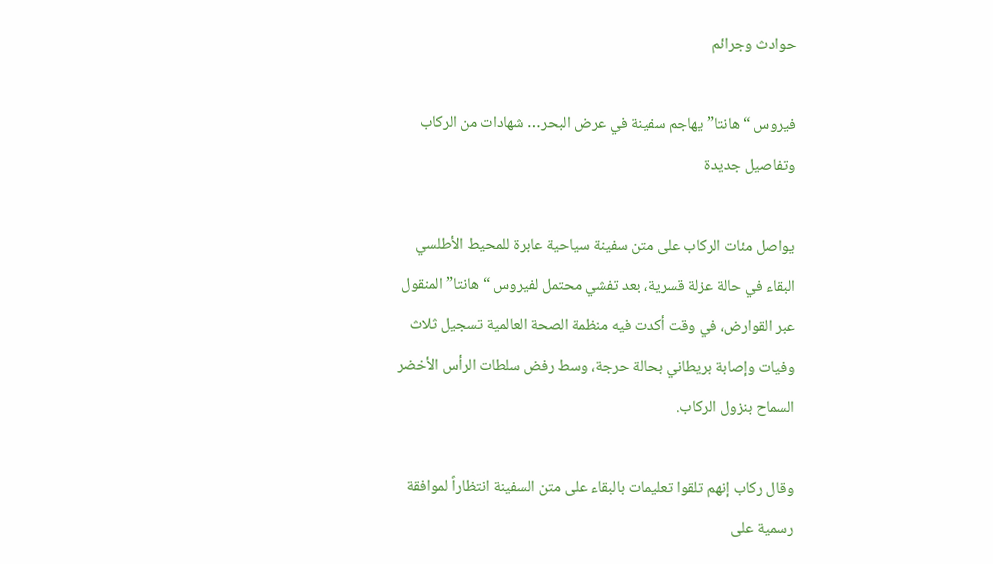حوادث وجرائم

فيروس “هانتا” يهاجم سفينة في عرض البحر… شهادات من الركاب وتفاصيل جديدة

يواصل مئات الركاب على متن سفينة سياحية عابرة للمحيط الأطلسي البقاء في حالة عزلة قسرية، بعد تفشي محتمل لفيروس “هانتا” المنقول عبر القوارض، في وقت أكدت فيه منظمة الصحة العالمية تسجيل ثلاث وفيات وإصابة بريطاني بحالة حرجة، وسط رفض سلطات الرأس الأخضر السماح بنزول الركاب.

وقال ركاب إنهم تلقوا تعليمات بالبقاء على متن السفينة انتظاراً لموافقة رسمية على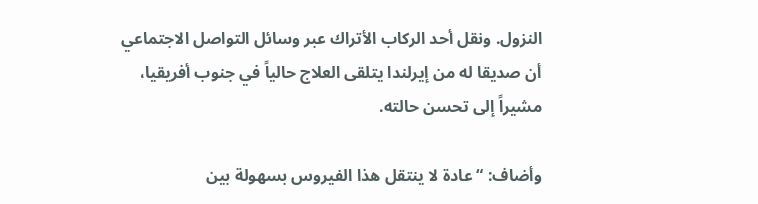النزول. ونقل أحد الركاب الأتراك عبر وسائل التواصل الاجتماعي أن صديقا له من إيرلندا يتلقى العلاج حالياً في جنوب أفريقيا، مشيراً إلى تحسن حالته.

وأضاف: “عادة لا ينتقل هذا الفيروس بسهولة بين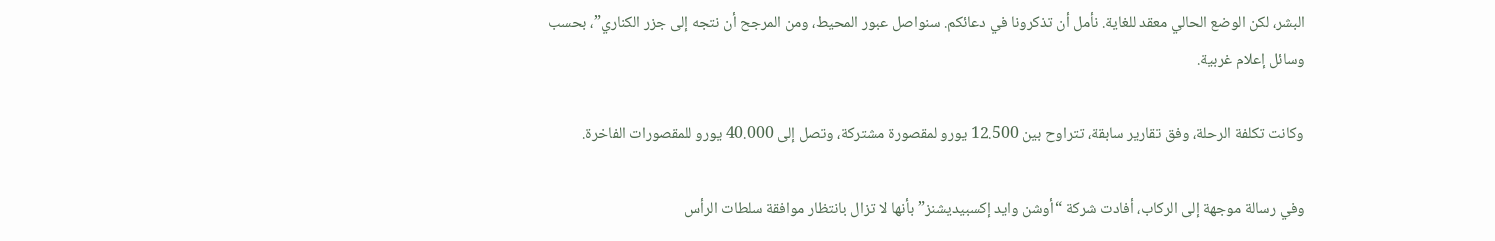البشر، لكن الوضع الحالي معقد للغاية. نأمل أن تذكرونا في دعائكم. سنواصل عبور المحيط، ومن المرجح أن نتجه إلى جزر الكناري”، بحسب وسائل إعلام غربية.

وكانت تكلفة الرحلة، وفق تقارير سابقة، تتراوح بين 12.500 يورو لمقصورة مشتركة، وتصل إلى 40.000 يورو للمقصورات الفاخرة.

وفي رسالة موجهة إلى الركاب، أفادت شركة “أوشن وايد إكسبيديشنز” بأنها لا تزال بانتظار موافقة سلطات الرأس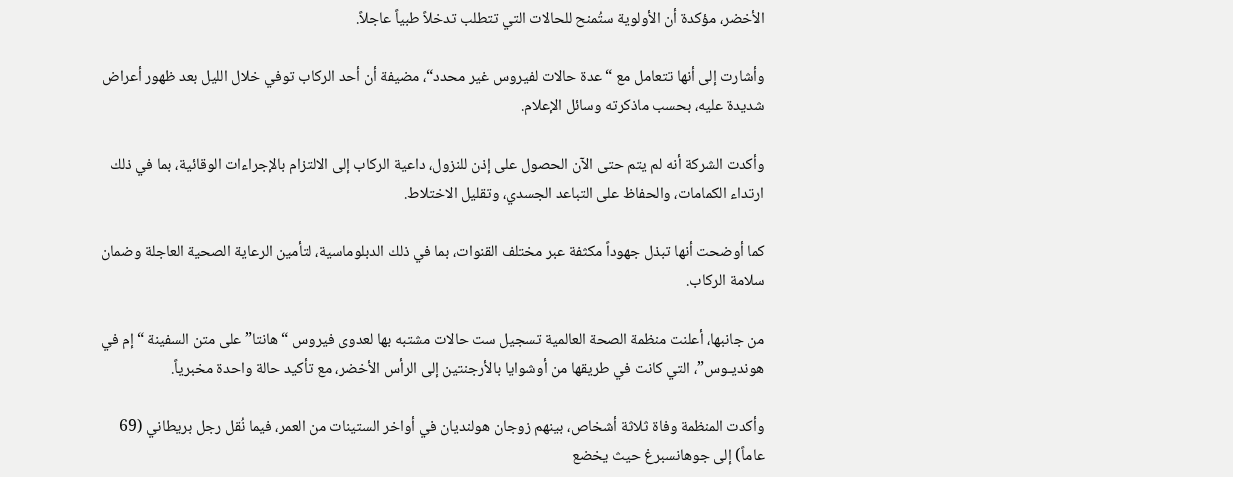الأخضر، مؤكدة أن الأولوية ستُمنح للحالات التي تتطلب تدخلاً طبياً عاجلاً.

وأشارت إلى أنها تتعامل مع “عدة حالات لفيروس غير محدد“، مضيفة أن أحد الركاب توفي خلال الليل بعد ظهور أعراض شديدة عليه، بحسب ماذكرته وسائل الإعلام.

وأكدت الشركة أنه لم يتم حتى الآن الحصول على إذن للنزول، داعية الركاب إلى الالتزام بالإجراءات الوقائية، بما في ذلك ارتداء الكمامات، والحفاظ على التباعد الجسدي، وتقليل الاختلاط.

كما أوضحت أنها تبذل جهوداً مكثفة عبر مختلف القنوات، بما في ذلك الدبلوماسية، لتأمين الرعاية الصحية العاجلة وضمان سلامة الركاب.

من جانبها، أعلنت منظمة الصحة العالمية تسجيل ست حالات مشتبه بها لعدوى فيروس “هانتا” على متن السفينة “إم في هونديـوس”، التي كانت في طريقها من أوشوايا بالأرجنتين إلى الرأس الأخضر، مع تأكيد حالة واحدة مخبرياً.

وأكدت المنظمة وفاة ثلاثة أشخاص، بينهم زوجان هولنديان في أواخر الستينات من العمر، فيما نُقل رجل بريطاني (69 عاماً) إلى جوهانسبرغ حيث يخضع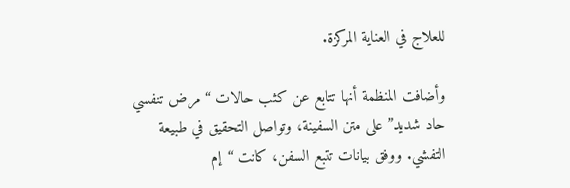للعلاج في العناية المركزة.

وأضافت المنظمة أنها تتابع عن كثب حالات “مرض تنفسي حاد شديد” على متن السفينة، وتواصل التحقيق في طبيعة التفشي. ووفق بيانات تتبع السفن، كانت “إم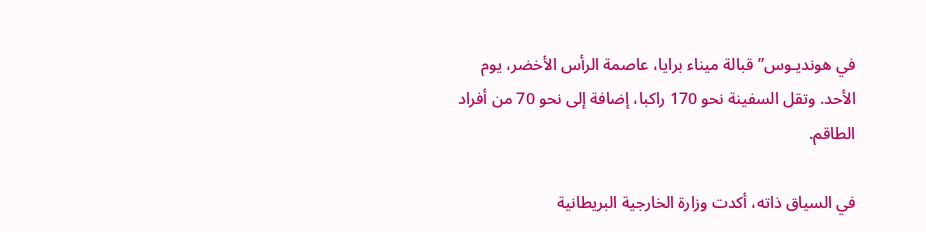في هونديـوس” قبالة ميناء برايا، عاصمة الرأس الأخضر، يوم الأحد. وتقل السفينة نحو 170 راكبا، إضافة إلى نحو 70 من أفراد الطاقم.

في السياق ذاته، أكدت وزارة الخارجية البريطانية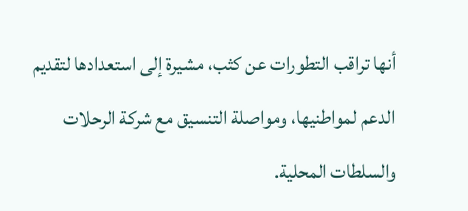أنها تراقب التطورات عن كثب، مشيرة إلى استعدادها لتقديم الدعم لمواطنيها، ومواصلة التنسيق مع شركة الرحلات والسلطات المحلية.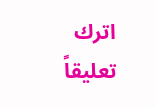اترك تعليقاً